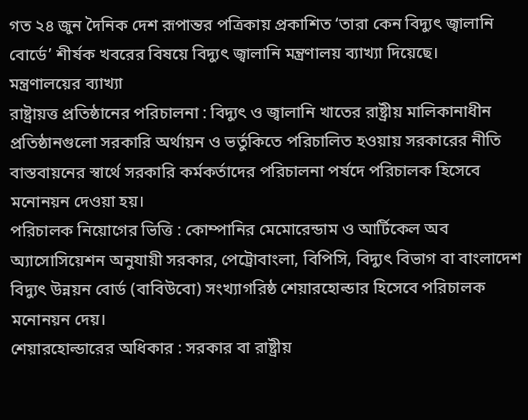গত ২৪ জুন দৈনিক দেশ রূপান্তর পত্রিকায় প্রকাশিত ‘তারা কেন বিদ্যুৎ জ্বালানি বোর্ডে’ শীর্ষক খবরের বিষয়ে বিদ্যুৎ জ্বালানি মন্ত্রণালয় ব্যাখ্যা দিয়েছে।
মন্ত্রণালয়ের ব্যাখ্যা
রাষ্ট্রায়ত্ত প্রতিষ্ঠানের পরিচালনা : বিদ্যুৎ ও জ্বালানি খাতের রাষ্ট্রীয় মালিকানাধীন প্রতিষ্ঠানগুলো সরকারি অর্থায়ন ও ভর্তুকিতে পরিচালিত হওয়ায় সরকারের নীতি বাস্তবায়নের স্বার্থে সরকারি কর্মকর্তাদের পরিচালনা পর্ষদে পরিচালক হিসেবে মনোনয়ন দেওয়া হয়।
পরিচালক নিয়োগের ভিত্তি : কোম্পানির মেমোরেন্ডাম ও আর্টিকেল অব অ্যাসোসিয়েশন অনুযায়ী সরকার, পেট্রোবাংলা, বিপিসি, বিদ্যুৎ বিভাগ বা বাংলাদেশ বিদ্যুৎ উন্নয়ন বোর্ড (বাবিউবো) সংখ্যাগরিষ্ঠ শেয়ারহোল্ডার হিসেবে পরিচালক মনোনয়ন দেয়।
শেয়ারহোল্ডারের অধিকার : সরকার বা রাষ্ট্রীয়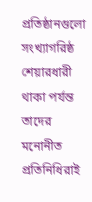প্রতিষ্ঠানগুলো সংখ্যাগরিষ্ঠ শেয়ারধারী থাকা পর্যন্ত তাদের মনোনীত প্রতিনিধিরাই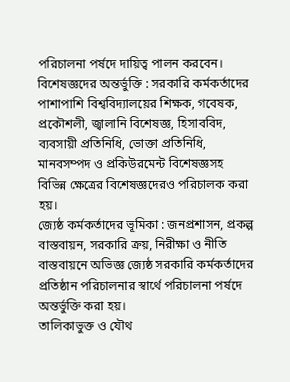পরিচালনা পর্ষদে দায়িত্ব পালন করবেন।
বিশেষজ্ঞদের অন্তর্ভুক্তি : সরকারি কর্মকর্তাদের পাশাপাশি বিশ্ববিদ্যালয়ের শিক্ষক, গবেষক, প্রকৌশলী, জ্বালানি বিশেষজ্ঞ, হিসাববিদ, ব্যবসায়ী প্রতিনিধি, ভোক্তা প্রতিনিধি, মানবসম্পদ ও প্রকিউরমেন্ট বিশেষজ্ঞসহ বিভিন্ন ক্ষেত্রের বিশেষজ্ঞদেরও পরিচালক করা হয়।
জ্যেষ্ঠ কর্মকর্তাদের ভূমিকা : জনপ্রশাসন, প্রকল্প বাস্তবায়ন, সরকারি ক্রয়, নিরীক্ষা ও নীতি বাস্তবায়নে অভিজ্ঞ জ্যেষ্ঠ সরকারি কর্মকর্তাদের প্রতিষ্ঠান পরিচালনার স্বার্থে পরিচালনা পর্ষদে অন্তর্ভুক্তি করা হয়।
তালিকাভুক্ত ও যৌথ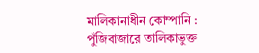মালিকানাধীন কোম্পানি : পুঁজিবাজারে তালিকাভুক্ত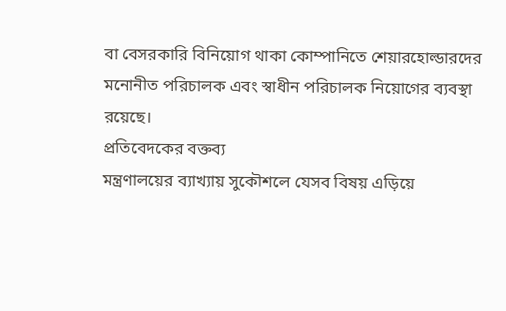বা বেসরকারি বিনিয়োগ থাকা কোম্পানিতে শেয়ারহোল্ডারদের মনোনীত পরিচালক এবং স্বাধীন পরিচালক নিয়োগের ব্যবস্থা রয়েছে।
প্রতিবেদকের বক্তব্য
মন্ত্রণালয়ের ব্যাখ্যায় সুকৌশলে যেসব বিষয় এড়িয়ে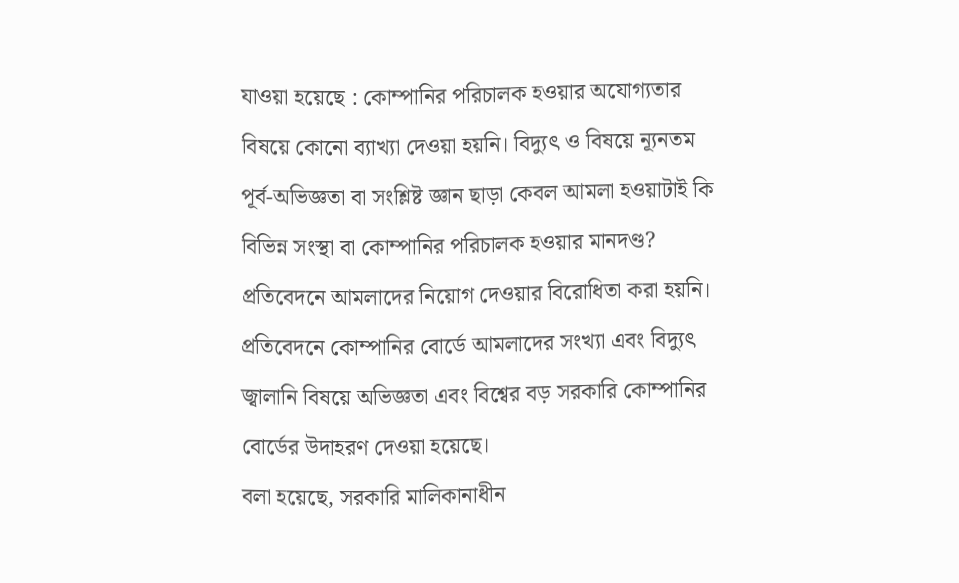যাওয়া হয়েছে : কোম্পানির পরিচালক হওয়ার অযোগ্যতার বিষয়ে কোনো ব্যাখ্যা দেওয়া হয়নি। বিদ্যুৎ ও বিষয়ে ন্যূনতম পূর্ব-অভিজ্ঞতা বা সংশ্লিষ্ট জ্ঞান ছাড়া কেবল আমলা হওয়াটাই কি বিভিন্ন সংস্থা বা কোম্পানির পরিচালক হওয়ার মানদণ্ড? প্রতিবেদনে আমলাদের নিয়োগ দেওয়ার বিরোধিতা করা হয়নি। প্রতিবেদনে কোম্পানির বোর্ডে আমলাদের সংখ্যা এবং বিদ্যুৎ জ্বালানি বিষয়ে অভিজ্ঞতা এবং বিশ্বের বড় সরকারি কোম্পানির বোর্ডের উদাহরণ দেওয়া হয়েছে।
বলা হয়েছে, সরকারি মালিকানাধীন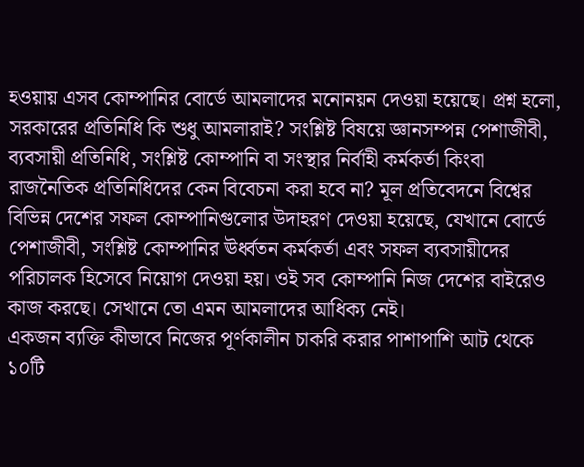হওয়ায় এসব কোম্পানির বোর্ডে আমলাদের মনোনয়ন দেওয়া হয়েছে। প্রশ্ন হলো, সরকারের প্রতিনিধি কি শুধু আমলারাই? সংশ্লিষ্ট বিষয়ে জ্ঞানসম্পন্ন পেশাজীবী, ব্যবসায়ী প্রতিনিধি, সংশ্লিষ্ট কোম্পানি বা সংস্থার নির্বাহী কর্মকর্তা কিংবা রাজনৈতিক প্রতিনিধিদের কেন বিবেচনা করা হবে না? মূল প্রতিবেদনে বিশ্বের বিভিন্ন দেশের সফল কোম্পানিগুলোর উদাহরণ দেওয়া হয়েছে, যেখানে বোর্ডে পেশাজীবী, সংশ্লিষ্ট কোম্পানির ঊর্ধ্বতন কর্মকর্তা এবং সফল ব্যবসায়ীদের পরিচালক হিসেবে নিয়োগ দেওয়া হয়। ওই সব কোম্পানি নিজ দেশের বাইরেও কাজ করছে। সেখানে তো এমন আমলাদের আধিক্য নেই।
একজন ব্যক্তি কীভাবে নিজের পূর্ণকালীন চাকরি করার পাশাপাশি আট থেকে ১০টি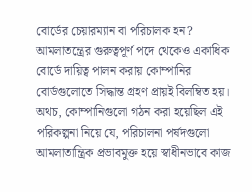বোর্ডের চেয়ারম্যান বা পরিচালক হন? আমলাতন্ত্রের গুরুত্বপূর্ণ পদে থেকেও একাধিক বোর্ডে দায়িত্ব পালন করায় কোম্পানির বোর্ডগুলোতে সিদ্ধান্ত গ্রহণ প্রায়ই বিলম্বিত হয়।
অথচ, কোম্পানিগুলো গঠন করা হয়েছিল এই পরিকল্পনা নিয়ে যে, পরিচালনা পর্ষদগুলো আমলাতান্ত্রিক প্রভাবমুক্ত হয়ে স্বাধীনভাবে কাজ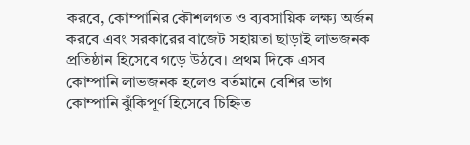করবে, কোম্পানির কৌশলগত ও ব্যবসায়িক লক্ষ্য অর্জন করবে এবং সরকারের বাজেট সহায়তা ছাড়াই লাভজনক প্রতিষ্ঠান হিসেবে গড়ে উঠবে। প্রথম দিকে এসব কোম্পানি লাভজনক হলেও বর্তমানে বেশির ভাগ কোম্পানি ঝুঁকিপূর্ণ হিসেবে চিহ্নিত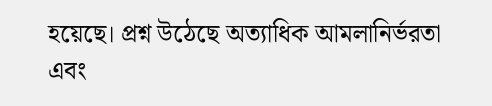হয়েছে। প্রশ্ন উঠেছে অত্যাধিক আমলানির্ভরতা এবং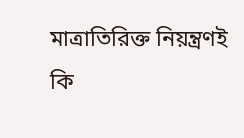মাত্রাতিরিক্ত নিয়ন্ত্রণই কি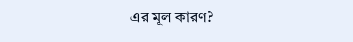এর মূল কারণ?